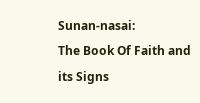Sunan-nasai:
The Book Of Faith and its Signs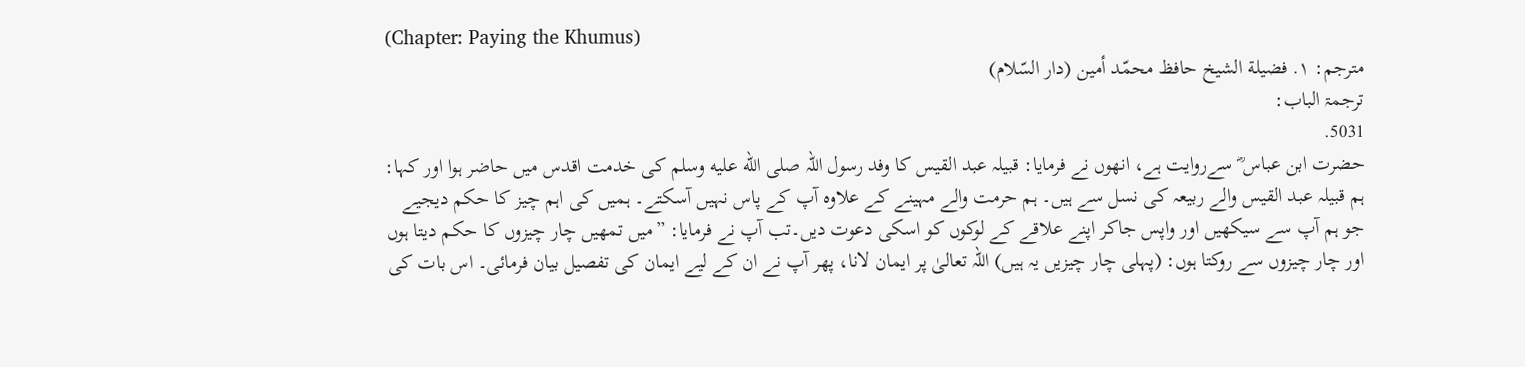(Chapter: Paying the Khumus)
مترجم: ١. فضيلة الشيخ حافظ محمّد أمين (دار السّلام)
ترجمۃ الباب:
5031.
حضرت ابن عباس ؓ سےروایت ہے، انھوں نے فرمایا: قبیلہ عبد القیس کا وفد رسول اللہ صلى الله عليه وسلم کی خدمت اقدس میں حاضر ہوا اور کہا: ہم قبیلہ عبد القیس والے ربیعہ کی نسل سے ہیں۔ ہم حرمت والے مہینے کے علاوہ آپ کے پاس نہیں آسکتے۔ ہمیں کی اہم چیز کا حکم دیجیے جو ہم آپ سے سیکھیں اور واپس جاکر اپنے علاقے کے لوکوں کو اسکی دعوت دیں۔تب آپ نے فرمایا: ”میں تمھیں چار چیزوں کا حکم دیتا ہوں اور چار چیزوں سے روکتا ہوں: (پہلی چار چیزیں یہ ہیں) اللہ تعالیٰ پر ایمان لانا، پھر آپ نے ان کے لیے ایمان کی تفصیل بیان فرمائی۔ اس بات کی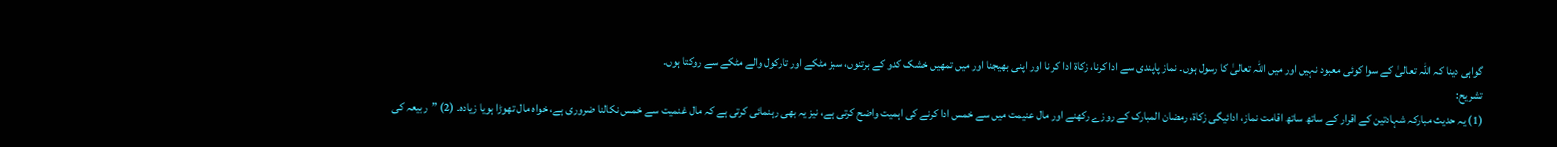گواہی دینا کہ اللہ تعالیٰ کے سوا کوئی معبود نہیں اور میں اللہ تعالیٰ کا رسول ہوں۔ نماز پاپندی سے ادا کرنا، زکاۃ ادا کر نا اور اپنی بھیجنا اور میں تمھیں خشک کدو کے برتنوں، سبز مٹکے اور تارکول والے مٹکے سے روکتا ہوں۔
تشریح:
(1) یہ حدیث مبارکہ شہادتین کے اقرار کے ساتھ ساتھ اقامت نماز، ادائیگی زکاۃ، رمضان المبارک کے روزے رکھنے اور مال عنیمت میں سے خمس ادا کرنے کی اہمیت واضح کرتی ہے، نیز یہ بھی رہنمائی کرتی ہے کہ مال غنمیت سے خمس نکالنا ضروری ہے، خواہ مال تھوڑا ہویا زیادہ۔ (2) ”ربیعہ کی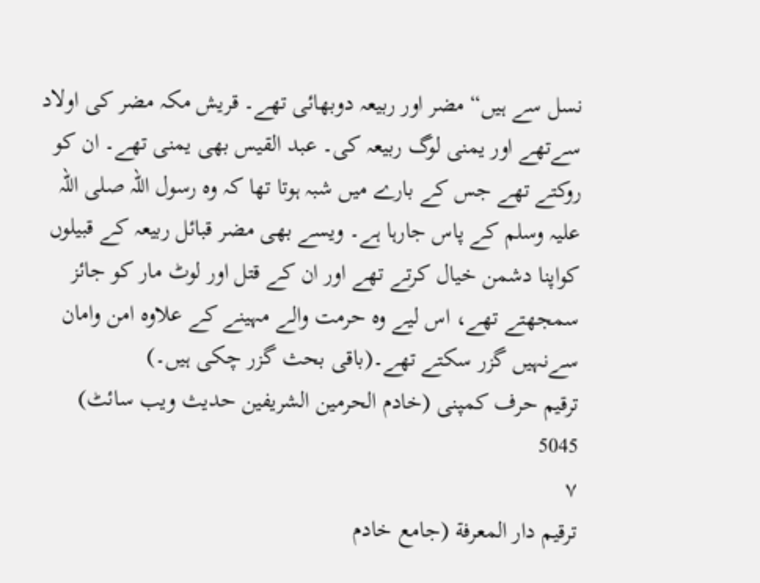نسل سے ہیں“ مضر اور ربیعہ دوبھائی تھے۔ قریش مکہ مضر کی اولاد سےتھے اور یمنی لوگ ربیعہ کی۔ عبد القیس بھی یمنی تھے۔ ان کو روکتے تھے جس کے بارے میں شبہ ہوتا تھا کہ وہ رسول اللہ صلی اللہ علیہ وسلم کے پاس جارہا ہے۔ ویسے بھی مضر قبائل ربیعہ کے قبیلوں کواپنا دشمن خیال کرتے تھے اور ان کے قتل اور لوٹ مار کو جائز سمجھتے تھے، اس لیے وہ حرمت والے مہینے کے علاوہ امن وامان سےنہیں گزر سکتے تھے۔(باقی بحث گزر چکی ہیں۔)
ترقیم حرف کمپنی (خادم الحرمین الشریفین حدیث ویب سائٹ)
5045
٧
ترقيم دار المعرفة (جامع خادم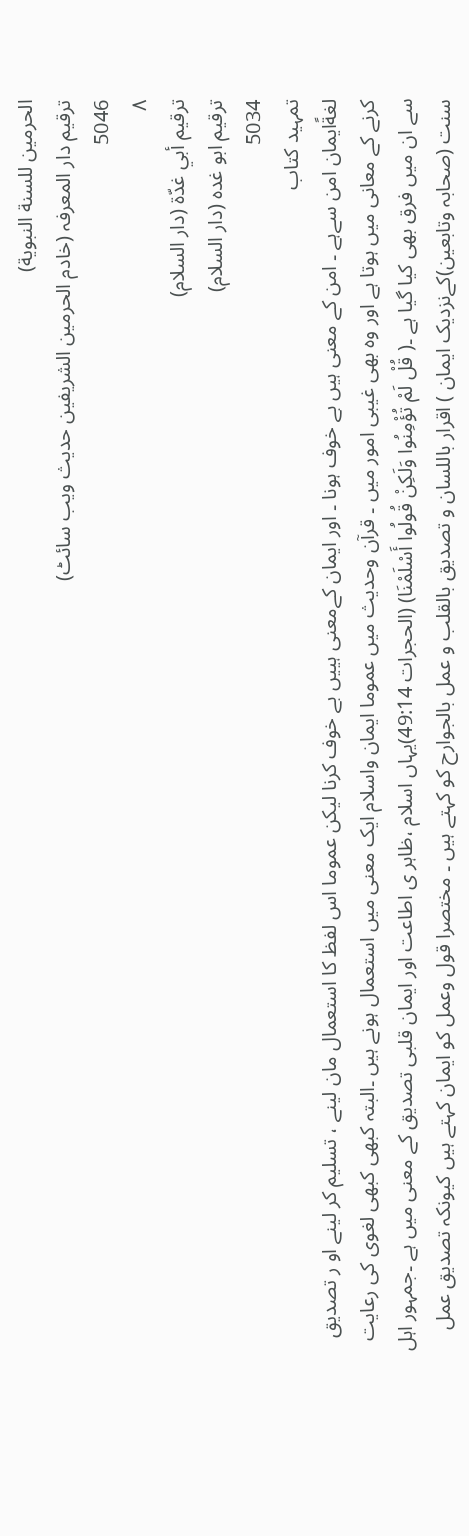الحرمين للسنة النبوية)
ترقیم دار المعرفہ (خادم الحرمین الشریفین حدیث ویب سائٹ)
5046
٨
ترقيم أبي غدّة (دار السلام)
ترقیم ابو غدہ (دار السلام)
5034
تمہید کتاب
لغةًایمان امن سےہے ۔ امن کے معنی ہیں بے خوف ہونا ۔ اور ایمان کےمعنی ہییں بے خوف کرنا لیکن عموما اس لفظ کا استعمال مان لینے ، تسلیم کر لینے او ر تصدیق کرنے کے معانی میں ہوتا ہے اور وہ بھی غیبی امور میں ۔ قرآن وحدیث میں عموما ایمان واسلام ایک معنی میں استعمال ہونے ہیں ۔البتہ کبھی کبھی لغوی کی رعایت سے ان میں فرق بھی کیا گیا ہے ۔( قُلْ لَمْ تُؤْمِنُوا وَلَكِنْ قُولُوا أَسْلَمْنَا) (الحجرات 49:14)یہاں اسلام ،ظاہر ی اطاعت اور ایمان قلبی تصدیق کے معنی میں ہے ۔جمہور اہل سنت (صحابہ وتابعین)کےنزدیک ایمان ) اقرار باللسان و تصديق بالقلب و عمل بالجوارح کو کہتے ہیں ۔ مختصرا قول وعمل کو ایمان کہتے ہیں کیونکہ تصدیق عمل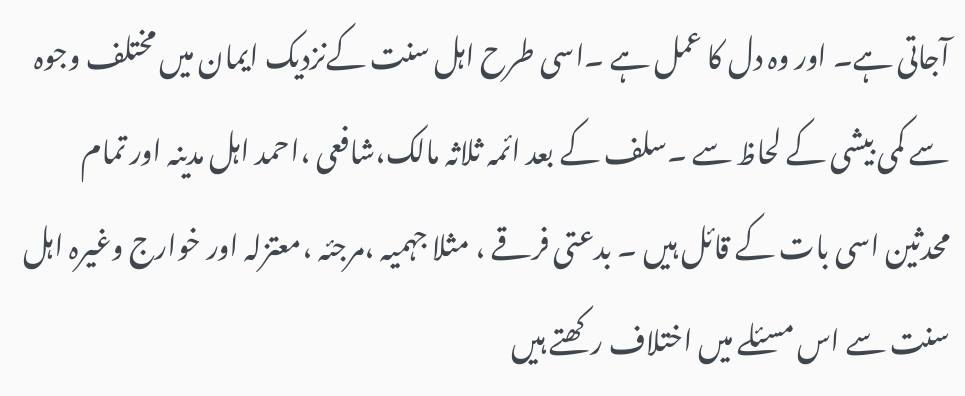آجاتی ہے۔ اور وہ دل کا عمل ہے ۔اسی طرح اہل سنت کےنزدیک ایمان میں مختلف وجوہ سے کمی بیشی کے لحاظ سے ۔سلف کے بعد ائمہ ثلاثہ مالک،شافعی ،احمد اہل مدینہ اور تمام محدثین اسی بات کے قائل ہیں ۔ بدعتی فرقے ، مثلا جہمیہ ،مرجئہ ،معتزلہ اور خوارج وغیرہ اہل سنت سے اس مسئلے میں اختلاف رکھتے ہیں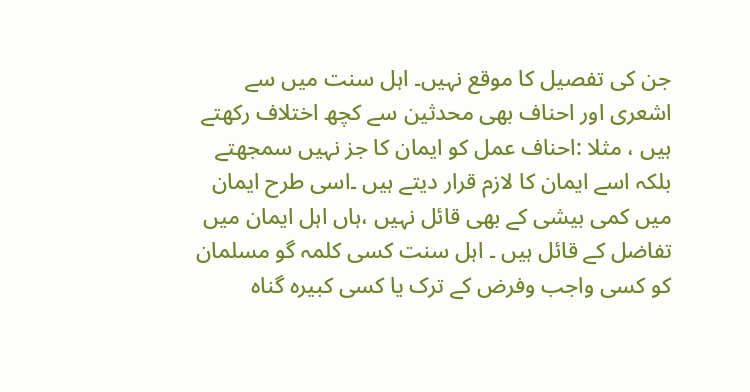جن کی تفصیل کا موقع نہیں۔ اہل سنت میں سے اشعری اور احناف بھی محدثین سے کچھ اختلاف رکھتے ہیں ، مثلا :احناف عمل کو ایمان کا جز نہیں سمجھتے بلکہ اسے ایمان کا لازم قرار دیتے ہیں ۔اسی طرح ایمان میں کمی بیشی کے بھی قائل نہیں ،ہاں اہل ایمان میں تفاضل کے قائل ہیں ۔ اہل سنت کسی کلمہ گو مسلمان کو کسی واجب وفرض کے ترک یا کسی کبیرہ گناہ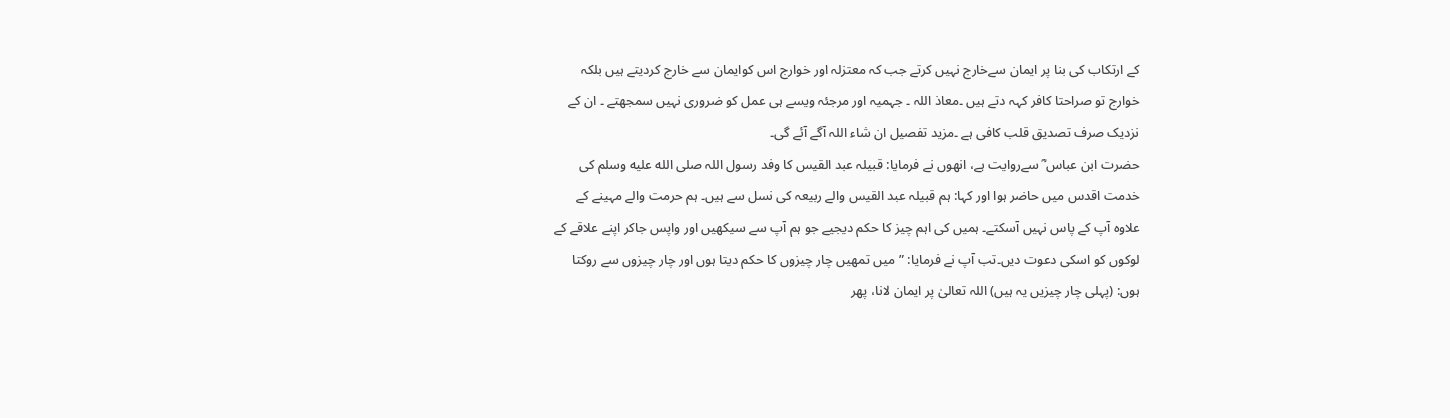کے ارتکاب کی بنا پر ایمان سےخارج نہیں کرتے جب کہ معتزلہ اور خوارج اس کوایمان سے خارج کردیتے ہیں بلکہ خوارج تو صراحتا کافر کہہ دتے ہیں ۔معاذ اللہ ۔ جہمیہ اور مرجئہ ویسے ہی عمل کو ضروری نہیں سمجھتے ۔ ان کے نزدیک صرف تصدیق قلب کافی ہے ۔مزید تفصیل ان شاء اللہ آگے آئے گی۔
حضرت ابن عباس ؓ سےروایت ہے، انھوں نے فرمایا: قبیلہ عبد القیس کا وفد رسول اللہ صلى الله عليه وسلم کی خدمت اقدس میں حاضر ہوا اور کہا: ہم قبیلہ عبد القیس والے ربیعہ کی نسل سے ہیں۔ ہم حرمت والے مہینے کے علاوہ آپ کے پاس نہیں آسکتے۔ ہمیں کی اہم چیز کا حکم دیجیے جو ہم آپ سے سیکھیں اور واپس جاکر اپنے علاقے کے لوکوں کو اسکی دعوت دیں۔تب آپ نے فرمایا: ”میں تمھیں چار چیزوں کا حکم دیتا ہوں اور چار چیزوں سے روکتا ہوں: (پہلی چار چیزیں یہ ہیں) اللہ تعالیٰ پر ایمان لانا، پھر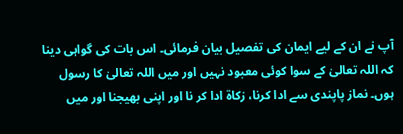آپ نے ان کے لیے ایمان کی تفصیل بیان فرمائی۔ اس بات کی گواہی دینا کہ اللہ تعالیٰ کے سوا کوئی معبود نہیں اور میں اللہ تعالیٰ کا رسول ہوں۔ نماز پاپندی سے ادا کرنا، زکاۃ ادا کر نا اور اپنی بھیجنا اور میں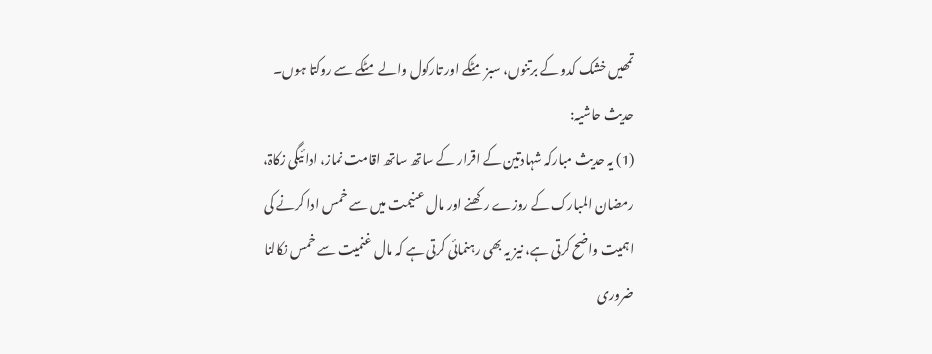تمھیں خشک کدو کے برتنوں، سبز مٹکے اور تارکول والے مٹکے سے روکتا ہوں۔
حدیث حاشیہ:
(1) یہ حدیث مبارکہ شہادتین کے اقرار کے ساتھ ساتھ اقامت نماز، ادائیگی زکاۃ، رمضان المبارک کے روزے رکھنے اور مال عنیمت میں سے خمس ادا کرنے کی اہمیت واضح کرتی ہے، نیز یہ بھی رہنمائی کرتی ہے کہ مال غنمیت سے خمس نکالنا ضروری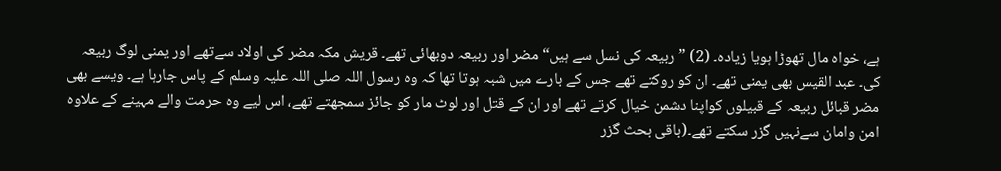ہے، خواہ مال تھوڑا ہویا زیادہ۔ (2) ”ربیعہ کی نسل سے ہیں“ مضر اور ربیعہ دوبھائی تھے۔ قریش مکہ مضر کی اولاد سےتھے اور یمنی لوگ ربیعہ کی۔ عبد القیس بھی یمنی تھے۔ ان کو روکتے تھے جس کے بارے میں شبہ ہوتا تھا کہ وہ رسول اللہ صلی اللہ علیہ وسلم کے پاس جارہا ہے۔ ویسے بھی مضر قبائل ربیعہ کے قبیلوں کواپنا دشمن خیال کرتے تھے اور ان کے قتل اور لوٹ مار کو جائز سمجھتے تھے، اس لیے وہ حرمت والے مہینے کے علاوہ امن وامان سےنہیں گزر سکتے تھے۔(باقی بحث گزر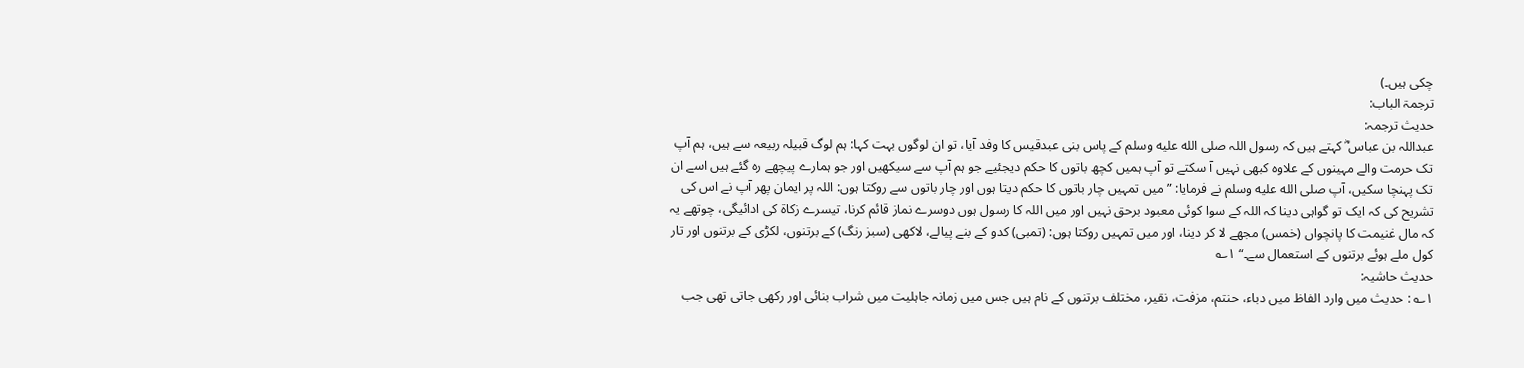چکی ہیں۔)
ترجمۃ الباب:
حدیث ترجمہ:
عبداللہ بن عباس ؓ کہتے ہیں کہ رسول اللہ صلى الله عليه وسلم کے پاس بنی عبدقیس کا وفد آیا، تو ان لوگوں بہت کہا: ہم لوگ قبیلہ ربیعہ سے ہیں، ہم آپ تک حرمت والے مہینوں کے علاوہ کبھی نہیں آ سکتے تو آپ ہمیں کچھ باتوں کا حکم دیجئیے جو ہم آپ سے سیکھیں اور جو ہمارے پیچھے رہ گئے ہیں اسے ان تک پہنچا سکیں، آپ صلى الله عليه وسلم نے فرمایا: ”میں تمہیں چار باتوں کا حکم دیتا ہوں اور چار باتوں سے روکتا ہوں: اللہ پر ایمان پھر آپ نے اس کی تشریح کی کہ ایک تو گواہی دینا کہ اللہ کے سوا کوئی معبود برحق نہیں اور میں اللہ کا رسول ہوں دوسرے نماز قائم کرنا، تیسرے زکاۃ کی ادائیگی، چوتھے یہ کہ مال غنیمت کا پانچواں (خمس) مجھے لا کر دینا، اور میں تمہیں روکتا ہوں: (تمبی) کدو کے بنے پیالے، لاکھی (سبز رنگ) کے برتنوں، لکڑی کے برتنوں اور تار کول ملے ہوئے برتنوں کے استعمال سے۔“ ۱؎
حدیث حاشیہ:
۱؎ : حدیث میں وارد الفاظ میں دباء، حنتم، مزفت، نقیر، مختلف برتنوں کے نام ہیں جس میں زمانہ جاہلیت میں شراب بنائی اور رکھی جاتی تھی جب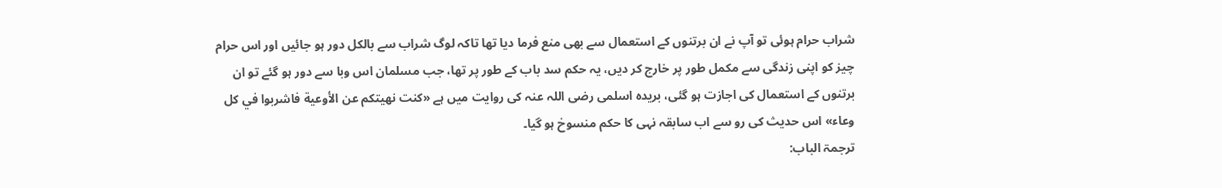شراب حرام ہوئی تو آپ نے ان برتنوں کے استعمال سے بھی منع فرما دیا تھا تاکہ لوگ شراب سے بالکل دور ہو جائیں اور اس حرام چیز کو اپنی زندگی سے مکمل طور پر خارج کر دیں، یہ حکم سد باب کے طور پر تھا، جب مسلمان اس وبا سے دور ہو گئے تو ان برتنوں کے استعمال کی اجازت ہو گئی، بریدہ اسلمی رضی اللہ عنہ کی روایت میں ہے «كنت نهيتكم عن الأوعية فاشربوا في كل وعاء» اس حدیث کی رو سے اب سابقہ نہی کا حکم منسوخ ہو گیا۔
ترجمۃ الباب: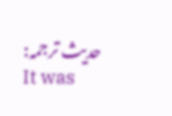حدیث ترجمہ:
It was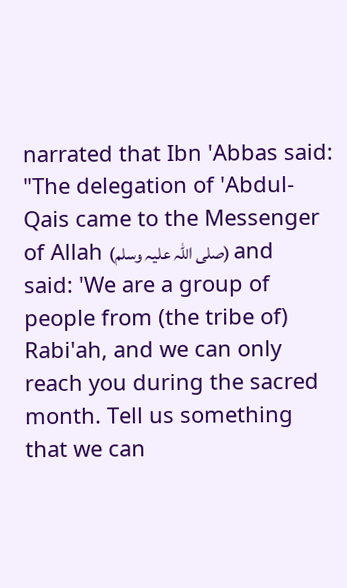narrated that Ibn 'Abbas said: "The delegation of 'Abdul-Qais came to the Messenger of Allah (صلی اللہ علیہ وسلم) and said: 'We are a group of people from (the tribe of) Rabi'ah, and we can only reach you during the sacred month. Tell us something that we can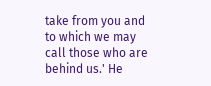take from you and to which we may call those who are behind us.' He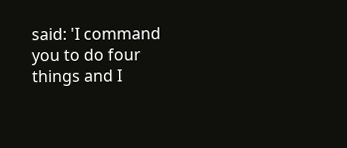said: 'I command you to do four things and I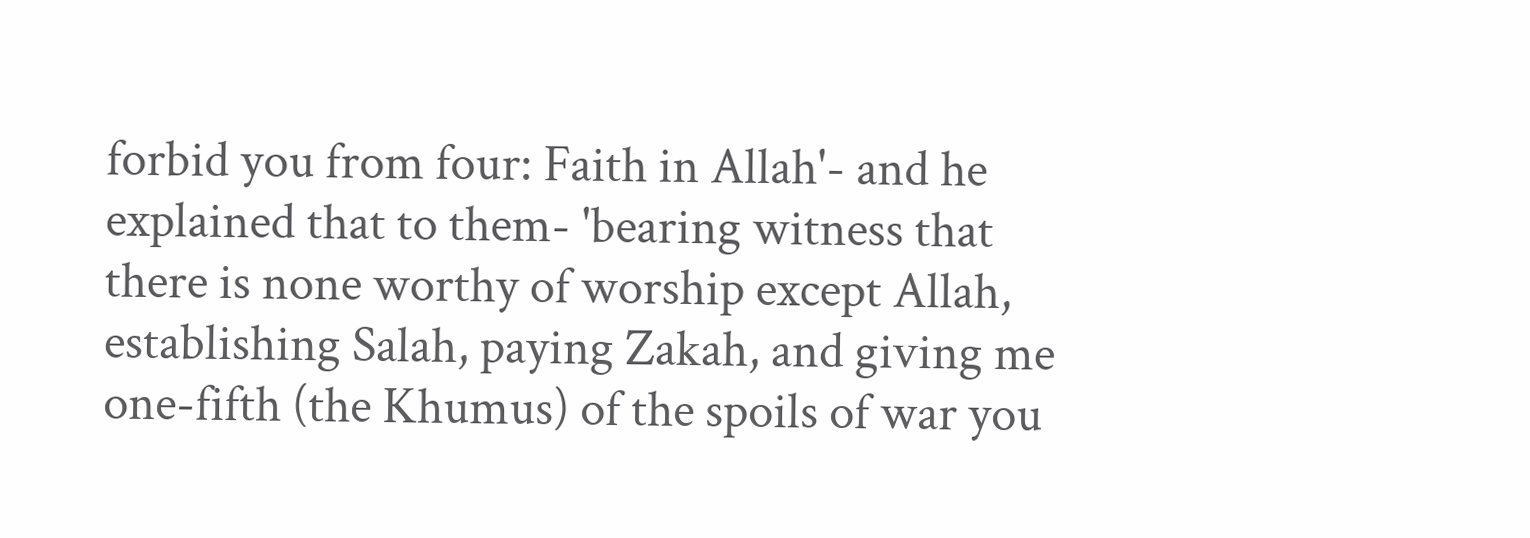forbid you from four: Faith in Allah'- and he explained that to them- 'bearing witness that there is none worthy of worship except Allah, establishing Salah, paying Zakah, and giving me one-fifth (the Khumus) of the spoils of war you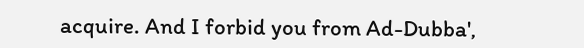acquire. And I forbid you from Ad-Dubba',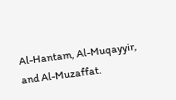Al-Hantam, Al-Muqayyir, and Al-Muzaffat.